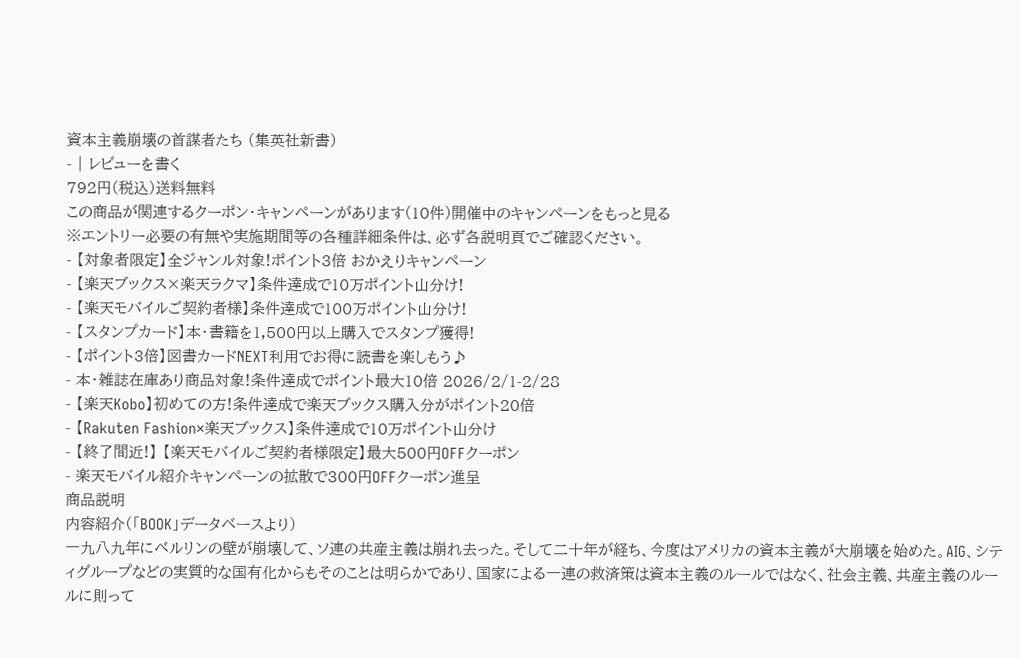資本主義崩壊の首謀者たち (集英社新書)
- | レビューを書く
792円(税込)送料無料
この商品が関連するクーポン・キャンペーンがあります(10件)開催中のキャンペーンをもっと見る
※エントリー必要の有無や実施期間等の各種詳細条件は、必ず各説明頁でご確認ください。
- 【対象者限定】全ジャンル対象!ポイント3倍 おかえりキャンペーン
- 【楽天ブックス×楽天ラクマ】条件達成で10万ポイント山分け!
- 【楽天モバイルご契約者様】条件達成で100万ポイント山分け!
- 【スタンプカード】本・書籍を1,500円以上購入でスタンプ獲得!
- 【ポイント3倍】図書カードNEXT利用でお得に読書を楽しもう♪
- 本・雑誌在庫あり商品対象!条件達成でポイント最大10倍 2026/2/1-2/28
- 【楽天Kobo】初めての方!条件達成で楽天ブックス購入分がポイント20倍
- 【Rakuten Fashion×楽天ブックス】条件達成で10万ポイント山分け
- 【終了間近!】 【楽天モバイルご契約者様限定】最大500円OFFクーポン
- 楽天モバイル紹介キャンペーンの拡散で300円OFFクーポン進呈
商品説明
内容紹介(「BOOK」データベースより)
一九八九年にベルリンの壁が崩壊して、ソ連の共産主義は崩れ去った。そして二十年が経ち、今度はアメリカの資本主義が大崩壊を始めた。AIG、シティグループなどの実質的な国有化からもそのことは明らかであり、国家による一連の救済策は資本主義のルールではなく、社会主義、共産主義のルールに則って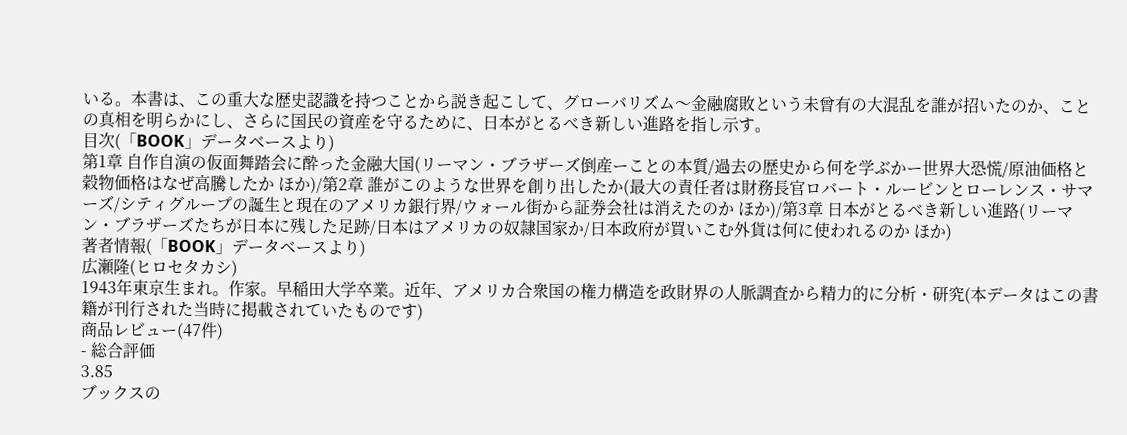いる。本書は、この重大な歴史認識を持つことから説き起こして、グローバリズム〜金融腐敗という未曾有の大混乱を誰が招いたのか、ことの真相を明らかにし、さらに国民の資産を守るために、日本がとるべき新しい進路を指し示す。
目次(「BOOK」データベースより)
第1章 自作自演の仮面舞踏会に酔った金融大国(リーマン・ブラザーズ倒産ーことの本質/過去の歴史から何を学ぶかー世界大恐慌/原油価格と穀物価格はなぜ高騰したか ほか)/第2章 誰がこのような世界を創り出したか(最大の責任者は財務長官ロバート・ルービンとローレンス・サマーズ/シティグループの誕生と現在のアメリカ銀行界/ウォール街から証券会社は消えたのか ほか)/第3章 日本がとるべき新しい進路(リーマン・ブラザーズたちが日本に残した足跡/日本はアメリカの奴隷国家か/日本政府が買いこむ外貨は何に使われるのか ほか)
著者情報(「BOOK」データベースより)
広瀬隆(ヒロセタカシ)
1943年東京生まれ。作家。早稲田大学卒業。近年、アメリカ合衆国の権力構造を政財界の人脈調査から精力的に分析・研究(本データはこの書籍が刊行された当時に掲載されていたものです)
商品レビュー(47件)
- 総合評価
3.85
ブックスの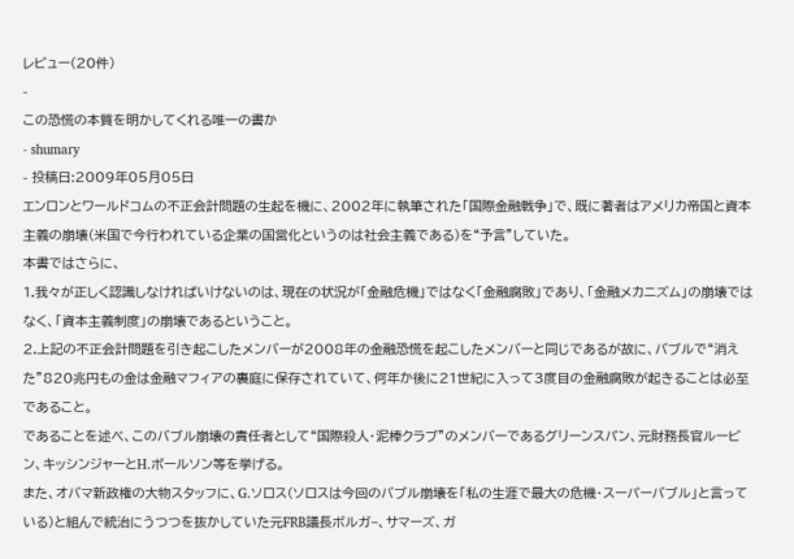レビュー(20件)
-
この恐慌の本質を明かしてくれる唯一の書か
- shumary
- 投稿日:2009年05月05日
エンロンとワールドコムの不正会計問題の生起を機に、2002年に執筆された「国際金融戦争」で、既に著者はアメリカ帝国と資本主義の崩壊(米国で今行われている企業の国営化というのは社会主義である)を“予言”していた。
本書ではさらに、
1.我々が正しく認識しなければいけないのは、現在の状況が「金融危機」ではなく「金融腐敗」であり、「金融メカニズム」の崩壊ではなく、「資本主義制度」の崩壊であるということ。
2.上記の不正会計問題を引き起こしたメンバーが2008年の金融恐慌を起こしたメンバーと同じであるが故に、バブルで“消えた”820兆円もの金は金融マフィアの裏庭に保存されていて、何年か後に21世紀に入って3度目の金融腐敗が起きることは必至であること。
であることを述べ、このバブル崩壊の責任者として“国際殺人・泥棒クラブ”のメンバーであるグリーンスパン、元財務長官ルービン、キッシンジャーとH.ボールソン等を挙げる。
また、オバマ新政権の大物スタッフに、G.ソロス(ソロスは今回のバブル崩壊を「私の生涯で最大の危機・スーパーバブル」と言っている)と組んで統治にうつつを抜かしていた元FRB議長ボルガ−、サマーズ、ガ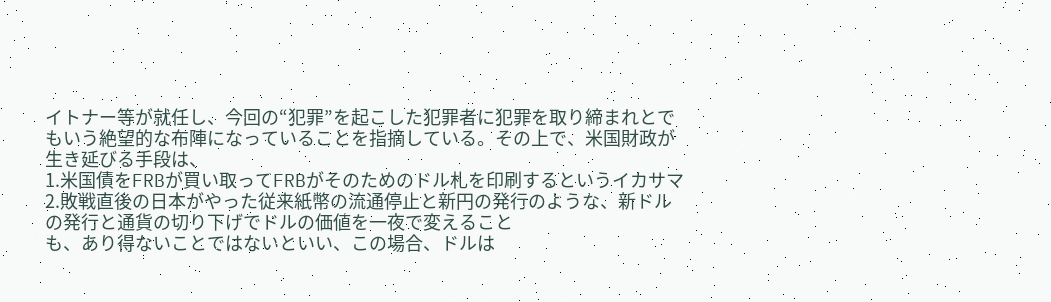イトナー等が就任し、今回の“犯罪”を起こした犯罪者に犯罪を取り締まれとでもいう絶望的な布陣になっていることを指摘している。その上で、米国財政が生き延びる手段は、
1.米国債をFRBが買い取ってFRBがそのためのドル札を印刷するというイカサマ
2.敗戦直後の日本がやった従来紙幣の流通停止と新円の発行のような、新ドルの発行と通貨の切り下げでドルの価値を一夜で変えること
も、あり得ないことではないといい、この場合、ドルは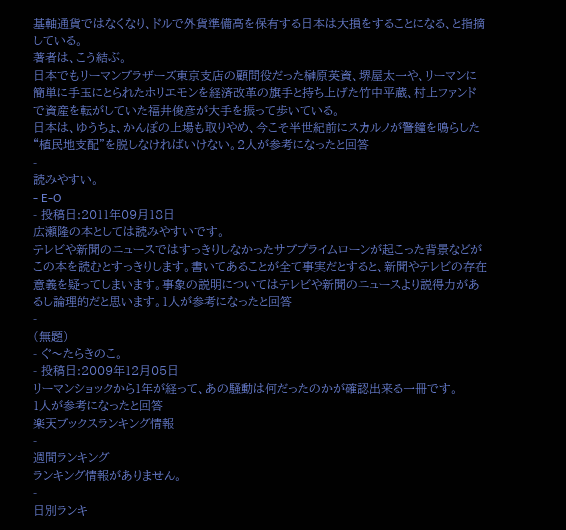基軸通貨ではなくなり、ドルで外貨準備高を保有する日本は大損をすることになる、と指摘している。
著者は、こう結ぶ。
日本でもリーマンブラザーズ東京支店の顧問役だった榊原英資、堺屋太一や、リーマンに簡単に手玉にとられたホリエモンを経済改革の旗手と持ち上げた竹中平蔵、村上ファンドで資産を転がしていた福井俊彦が大手を振って歩いている。
日本は、ゆうちょ、かんぽの上場も取りやめ、今こそ半世紀前にスカルノが警鐘を鳴らした“植民地支配”を脱しなければいけない。2人が参考になったと回答
-
読みやすい。
- E-O
- 投稿日:2011年09月18日
広瀬隆の本としては読みやすいです。
テレビや新聞のニュースではすっきりしなかったサブプライムローンが起こった背景などがこの本を読むとすっきりします。書いてあることが全て事実だとすると、新聞やテレビの存在意義を疑ってしまいます。事象の説明についてはテレビや新聞のニュースより説得力があるし論理的だと思います。1人が参考になったと回答
-
(無題)
- ぐ〜たらきのこ。
- 投稿日:2009年12月05日
リーマンショックから1年が経って、あの騒動は何だったのかが確認出来る一冊です。
1人が参考になったと回答
楽天ブックスランキング情報
-
週間ランキング
ランキング情報がありません。
-
日別ランキ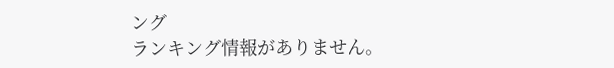ング
ランキング情報がありません。